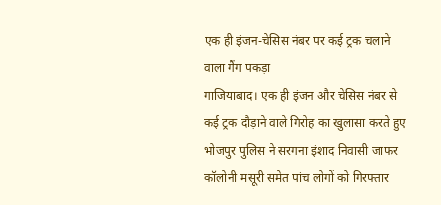एक ही इंजन-चेसिस नंबर पर कई ट्रक चलाने वाला गैंग पकड़ा
गाजियाबाद। एक ही इंजन और चेसिस नंबर से कई ट्रक दौड़ाने वाले गिरोह का खुलासा करते हुए भोजपुर पुलिस ने सरगना इंशाद निवासी जाफर कॉलोनी मसूरी समेत पांच लोगों को गिरफ्तार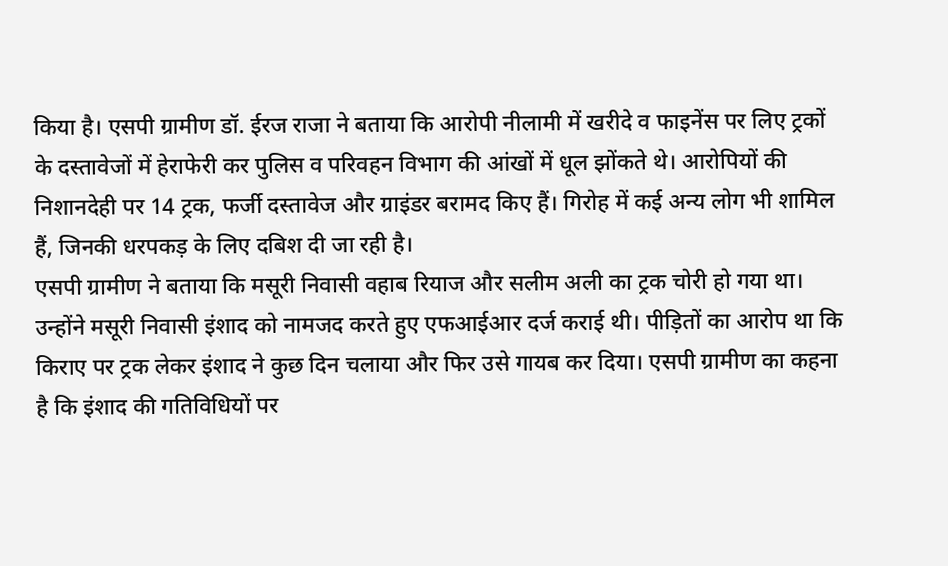किया है। एसपी ग्रामीण डॉ. ईरज राजा ने बताया कि आरोपी नीलामी में खरीदे व फाइनेंस पर लिए ट्रकों के दस्तावेजों में हेराफेरी कर पुलिस व परिवहन विभाग की आंखों में धूल झोंकते थे। आरोपियों की निशानदेही पर 14 ट्रक, फर्जी दस्तावेज और ग्राइंडर बरामद किए हैं। गिरोह में कई अन्य लोग भी शामिल हैं, जिनकी धरपकड़ के लिए दबिश दी जा रही है।
एसपी ग्रामीण ने बताया कि मसूरी निवासी वहाब रियाज और सलीम अली का ट्रक चोरी हो गया था। उन्होंने मसूरी निवासी इंशाद को नामजद करते हुए एफआईआर दर्ज कराई थी। पीड़ितों का आरोप था कि किराए पर ट्रक लेकर इंशाद ने कुछ दिन चलाया और फिर उसे गायब कर दिया। एसपी ग्रामीण का कहना है कि इंशाद की गतिविधियों पर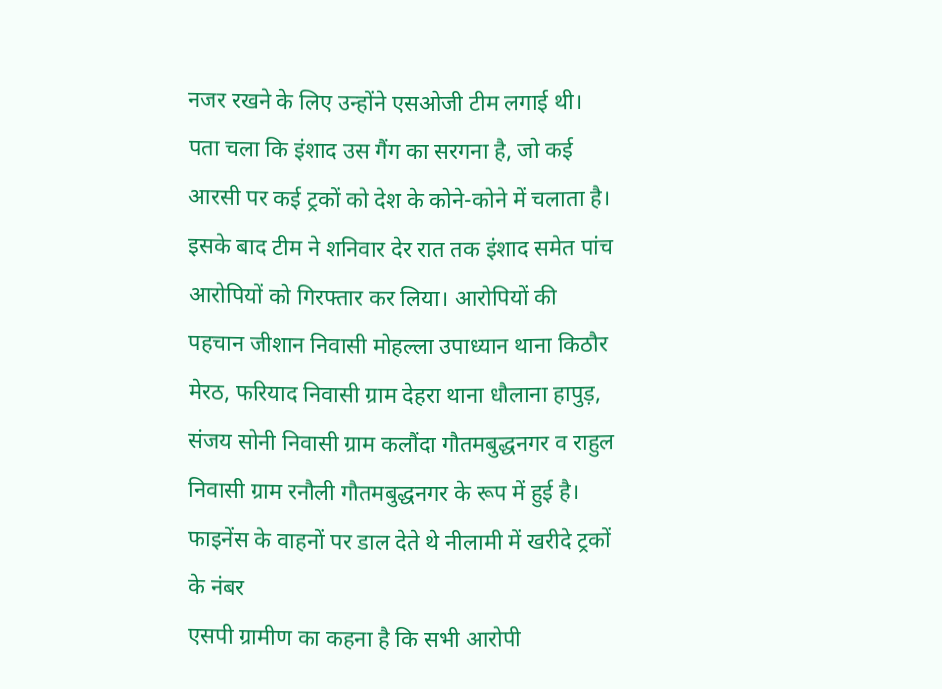नजर रखने के लिए उन्होंने एसओजी टीम लगाई थी। पता चला कि इंशाद उस गैंग का सरगना है, जो कई आरसी पर कई ट्रकों को देश के कोने-कोने में चलाता है। इसके बाद टीम ने शनिवार देर रात तक इंशाद समेत पांच आरोपियों को गिरफ्तार कर लिया। आरोपियों की पहचान जीशान निवासी मोहल्ला उपाध्यान थाना किठौर मेरठ, फरियाद निवासी ग्राम देहरा थाना धौलाना हापुड़, संजय सोनी निवासी ग्राम कलौंदा गौतमबुद्धनगर व राहुल निवासी ग्राम रनौली गौतमबुद्धनगर के रूप में हुई है।
फाइनेंस के वाहनों पर डाल देते थे नीलामी में खरीदे ट्रकों के नंबर
एसपी ग्रामीण का कहना है कि सभी आरोपी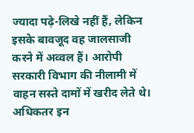ज्यादा पढ़े-लिखे नहीं हैं, लेकिन इसके बावजूद वह जालसाजी करने में अव्वल हैं। आरोपी सरकारी विभाग की नीलामी में वाहन सस्ते दामों में खरीद लेते थे। अधिकतर इन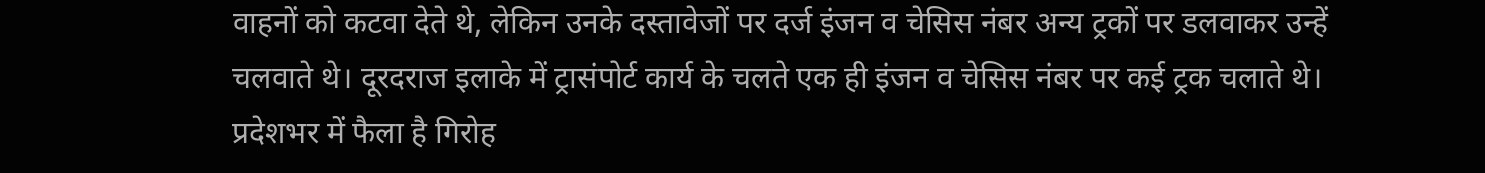वाहनों को कटवा देते थे, लेकिन उनके दस्तावेजों पर दर्ज इंजन व चेसिस नंबर अन्य ट्रकों पर डलवाकर उन्हें चलवाते थे। दूरदराज इलाके में ट्रासंपोर्ट कार्य के चलते एक ही इंजन व चेसिस नंबर पर कई ट्रक चलाते थे।
प्रदेशभर में फैला है गिरोह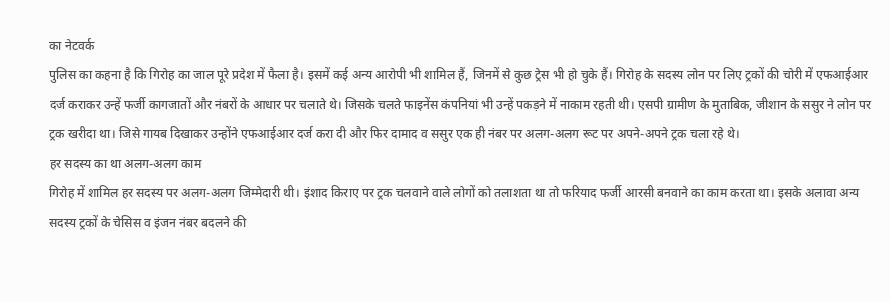का नेटवर्क
पुलिस का कहना है कि गिरोह का जाल पूरे प्रदेश में फैला है। इसमें कई अन्य आरोपी भी शामिल हैं, जिनमें से कुछ ट्रेस भी हो चुके हैं। गिरोह के सदस्य लोन पर लिए ट्रकों की चोरी में एफआईआर दर्ज कराकर उन्हें फर्जी कागजातों और नंबरों के आधार पर चलाते थे। जिसके चलते फाइनेंस कंपनियां भी उन्हें पकड़ने में नाकाम रहती थी। एसपी ग्रामीण के मुताबिक, जीशान के ससुर ने लोन पर ट्रक खरीदा था। जिसे गायब दिखाकर उन्होंने एफआईआर दर्ज करा दी और फिर दामाद व ससुर एक ही नंबर पर अलग-अलग रूट पर अपने-अपने ट्रक चला रहे थे।
हर सदस्य का था अलग-अलग काम
गिरोह में शामिल हर सदस्य पर अलग-अलग जिम्मेदारी थी। इंशाद किराए पर ट्रक चलवाने वाले लोगों को तलाशता था तो फरियाद फर्जी आरसी बनवाने का काम करता था। इसके अलावा अन्य सदस्य ट्रकों के चेसिस व इंजन नंबर बदलने की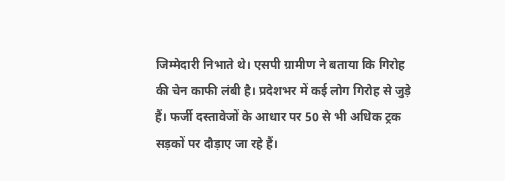जिम्मेदारी निभाते थे। एसपी ग्रामीण ने बताया कि गिरोह की चेन काफी लंबी है। प्रदेशभर में कई लोग गिरोह से जुड़े हैं। फर्जी दस्तावेजों के आधार पर 50 से भी अधिक ट्रक सड़कों पर दौड़ाए जा रहे हैं।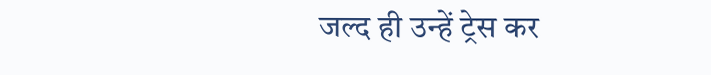जल्द ही उन्हें ट्रेस कर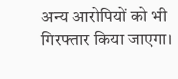अन्य आरोपियों को भी गिरफ्तार किया जाएगा।